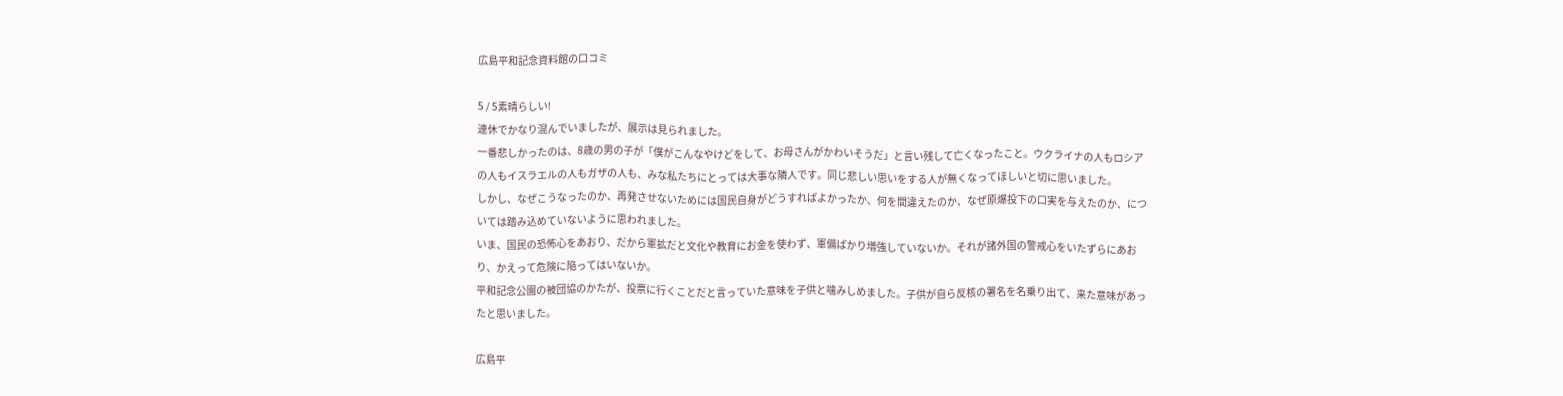広島平和記念資料館の口コミ

5 / 5素晴らしい!
連休でかなり混んでいましたが、展示は見られました。
一番悲しかったのは、8歳の男の子が「僕がこんなやけどをして、お母さんがかわいそうだ」と言い残して亡くなったこと。ウクライナの人もロシアの人もイスラエルの人もガザの人も、みな私たちにとっては大事な隣人です。同じ悲しい思いをする人が無くなってほしいと切に思いました。
しかし、なぜこうなったのか、再発させないためには国民自身がどうすればよかったか、何を間違えたのか、なぜ原爆投下の口実を与えたのか、については踏み込めていないように思われました。
いま、国民の恐怖心をあおり、だから軍拡だと文化や教育にお金を使わず、軍備ばかり増強していないか。それが諸外国の警戒心をいたずらにあおり、かえって危険に陥ってはいないか。
平和記念公園の被団協のかたが、投票に行くことだと言っていた意味を子供と噛みしめました。子供が自ら反核の署名を名乗り出て、来た意味があったと思いました。

広島平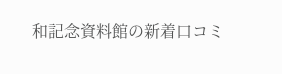和記念資料館の新着口コミ